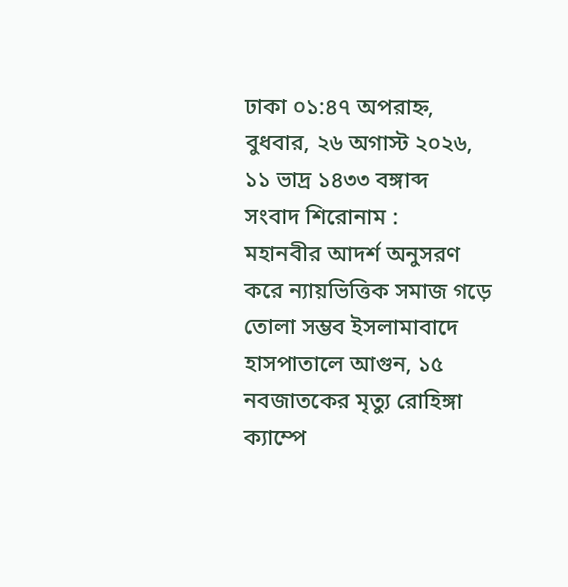ঢাকা ০১:৪৭ অপরাহ্ন, বুধবার, ২৬ অগাস্ট ২০২৬, ১১ ভাদ্র ১৪৩৩ বঙ্গাব্দ
সংবাদ শিরোনাম :
মহানবীর আদর্শ অনুসরণ করে ন্যায়ভিত্তিক সমাজ গড়ে তোলা সম্ভব ইসলামাবাদে হাসপাতালে আগুন, ১৫ নবজাতকের মৃত্যু রোহিঙ্গা ক্যাম্পে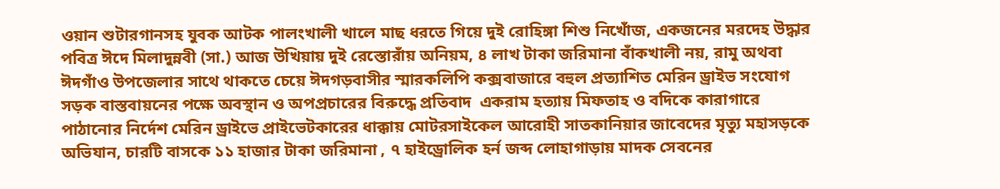ওয়ান শুটারগানসহ যুবক আটক পালংখালী খালে মাছ ধরতে গিয়ে দুই রোহিঙ্গা শিশু নিখোঁজ, একজনের মরদেহ উদ্ধার পবিত্র ঈদে মিলাদুন্নবী (সা.) আজ উখিয়ায় দুই রেস্তোরাঁয় অনিয়ম, ৪ লাখ টাকা জরিমানা বাঁকখালী নয়, রামু অথবা ঈদগাঁও উপজেলার সাথে থাকতে চেয়ে ঈদগড়বাসীর স্মারকলিপি কক্সবাজারে বহুল প্রত্যাশিত মেরিন ড্রাইভ সংযোগ সড়ক বাস্তবায়নের পক্ষে অবস্থান ও অপপ্রচারের বিরুদ্ধে প্রতিবাদ  একরাম হত্যায় মিফতাহ ও বদিকে কারাগারে পাঠানোর নির্দেশ মেরিন ড্রাইভে প্রাইভেটকারের ধাক্কায় মোটরসাইকেল আরোহী সাতকানিয়ার জাবেদের মৃত্যু মহাসড়কে অভিযান, চারটি বাসকে ১১ হাজার টাকা জরিমানা , ৭ হাইড্রোলিক হর্ন জব্দ লোহাগাড়ায় মাদক সেবনের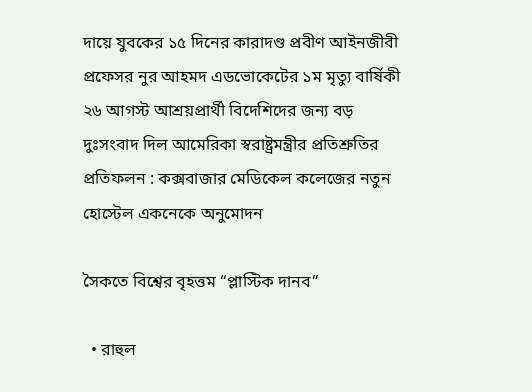দায়ে যুবকের ১৫ দিনের কারাদণ্ড প্রবীণ আইনজীবী প্রফেসর নুর আহমদ এডভোকেটের ১ম মৃত্যু বার্ষিকী ২৬ আগস্ট আশ্রয়প্রার্থী বিদেশিদের জন্য বড় দুঃসংবাদ দিল আমেরিকা স্বরাষ্ট্রমন্ত্রীর প্রতিশ্রুতির প্রতিফলন : কক্সবাজার মেডিকেল কলেজের নতুন হোস্টেল একনেকে অনুমোদন

সৈকতে বিশ্বের বৃহত্তম “প্লাস্টিক দানব”

  • রাহুল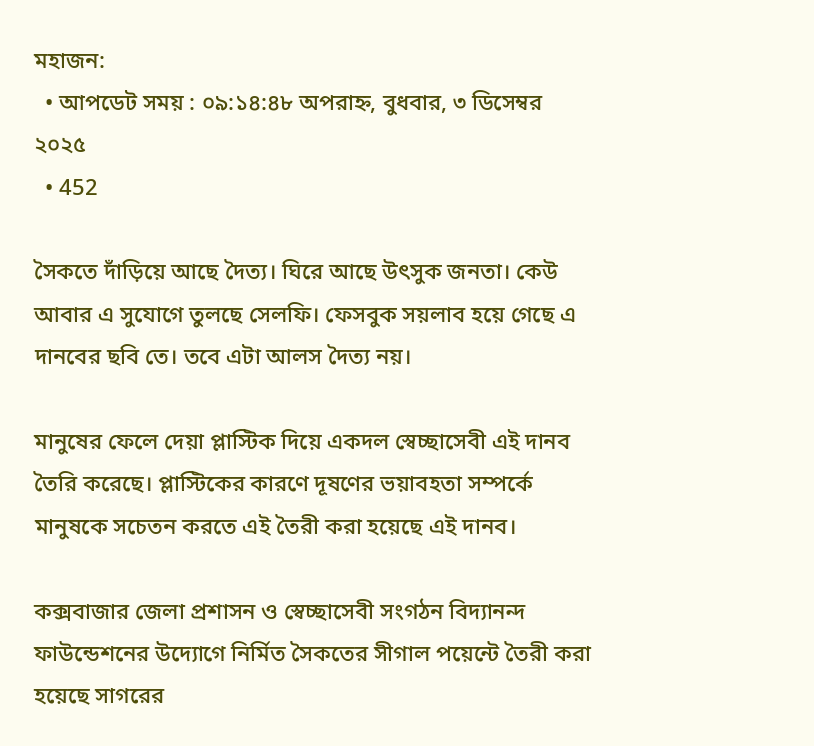মহাজন:
  • আপডেট সময় : ০৯:১৪:৪৮ অপরাহ্ন, বুধবার, ৩ ডিসেম্বর ২০২৫
  • 452

সৈকতে দাঁড়িয়ে আছে দৈত্য। ঘিরে আছে উৎসুক জনতা। কেউ আবার এ সুযোগে তুলছে সেলফি। ফেসবুক সয়লাব হয়ে গেছে এ দানবের ছবি তে। তবে এটা আলস দৈত্য নয়।

মানুষের ফেলে দেয়া প্লাস্টিক দিয়ে একদল স্বেচ্ছাসেবী এই দানব তৈরি করেছে। প্লাস্টিকের কারণে দূষণের ভয়াবহতা সম্পর্কে মানুষকে সচেতন করতে এই তৈরী করা হয়েছে এই দানব।

কক্সবাজার জেলা প্রশাসন ও স্বেচ্ছাসেবী সংগঠন বিদ্যানন্দ ফাউন্ডেশনের উদ্যোগে নির্মিত সৈকতের সীগাল পয়েন্টে তৈরী করা হয়েছে সাগরের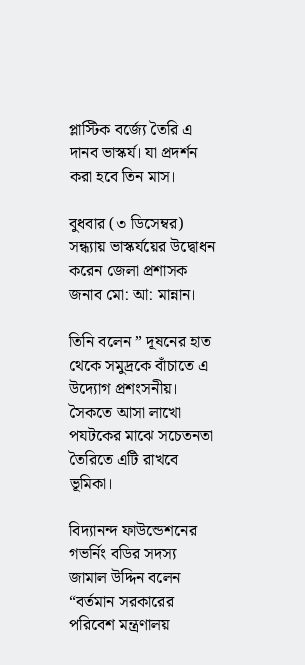প্লাস্টিক বর্জ্যে তৈরি এ দানব ভাস্কর্য। যা প্রদর্শন করা হবে তিন মাস।

বুধবার (৩ ডিসেম্বর) সন্ধ্যায় ভাস্কর্যয়ের উদ্বোধন করেন জেলা প্রশাসক জনাব মো: আ: মান্নান।

তিনি বলেন ” দূষনের হাত থেকে সমুদ্রকে বাঁচাতে এ উদ্যোগ প্রশংসনীয়। সৈকতে আসা লাখো পযটকের মাঝে সচেতনতা তৈরিতে এটি রাখবে ভূমিকা।

বিদ্যানন্দ ফাউন্ডেশনের গভর্নিং বডির সদস্য জামাল উদ্দিন বলেন “বর্তমান সরকারের পরিবেশ মন্ত্রণালয়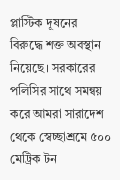প্লাস্টিক দূষনের বিরুদ্ধে শক্ত অবস্থান নিয়েছে। সরকারের পলিসির সাথে সমন্বয় করে আমরা সারাদেশ থেকে স্বেচ্ছাশ্রমে ৫০০ মেট্রিক টন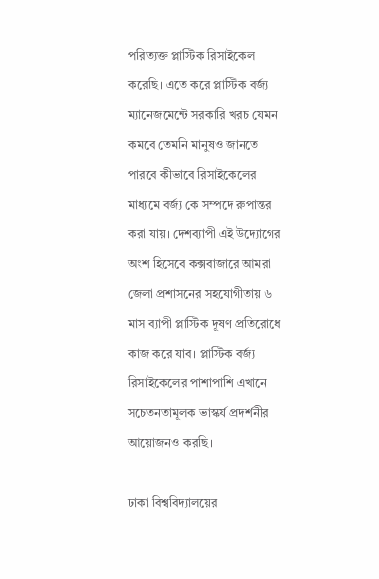পরিত্যক্ত প্লাস্টিক রিসাইকেল করেছি। এতে করে প্লাস্টিক বর্জ্য ম্যানেজমেন্টে সরকারি খরচ যেমন কমবে তেমনি মানুষও জানতে পারবে কীভাবে রিসাইকেলের মাধ্যমে বর্জ্য কে সম্পদে রুপান্তর করা যায়। দেশব্যাপী এই উদ্যোগের অংশ হিসেবে কক্সবাজারে আমরা জেলা প্রশাসনের সহযোগীতায় ৬ মাস ব্যাপী প্লাস্টিক দূষণ প্রতিরোধে কাজ করে যাব। প্লাস্টিক বর্জ্য রিসাইকেলের পাশাপাশি এখানে সচেতনতামূলক ভাস্কর্য প্রদর্শনীর আয়োজনও করছি।

ঢাকা বিশ্ববিদ্যালয়ের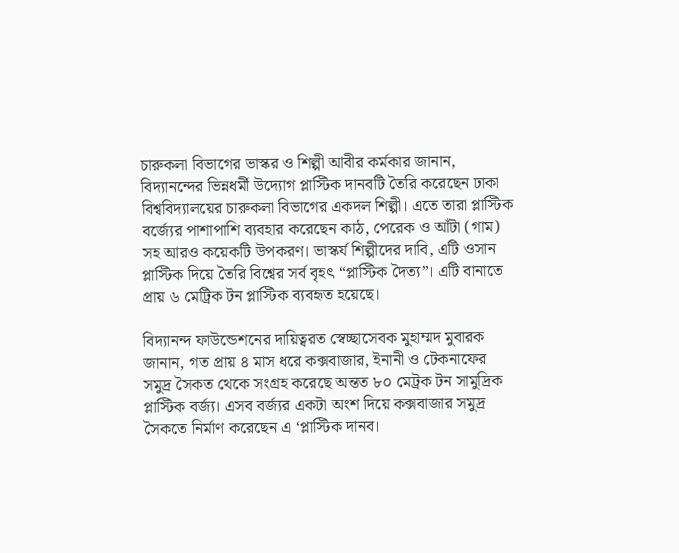চারুকলা বিভাগের ভাস্কর ও শিল্পী আবীর কর্মকার জানান, বিদ্যানন্দের ভিন্নধর্মী উদ্যোগ প্লাস্টিক দানবটি তৈরি করেছেন ঢাকা বিশ্ববিদ্যালয়ের চারুকলা বিভাগের একদল শিল্পী। এতে তারা প্লাস্টিক বর্জ্যের পাশাপাশি ব্যবহার করেছেন কাঠ, পেরেক ও আঁটা (গাম) সহ আরও কয়েকটি উপকরণ। ভাস্কর্য শিল্পীদের দাবি, এটি ওসান প্লাস্টিক দিয়ে তৈরি বিশ্বের সর্ব বৃহৎ “প্লাস্টিক দৈত্য”। এটি বানাতে প্রায় ৬ মেট্রিক টন প্লাস্টিক ব্যবহৃত হয়েছে।

বিদ্যানন্দ ফাউন্ডেশনের দায়িত্বরত স্বেচ্ছাসেবক মুহাম্মদ মুবারক জানান, গত প্রায় ৪ মাস ধরে কক্সবাজার, ইনানী ও টেকনাফের সমুদ্র সৈকত থেকে সংগ্রহ করেছে অন্তত ৮০ মেট্রক টন সামুদ্রিক প্লাস্টিক বর্জ্য। এসব বর্জ্যর একটা অংশ দিয়ে কক্সবাজার সমুদ্র সৈকতে নির্মাণ করেছেন এ ‘প্লাস্টিক দানব।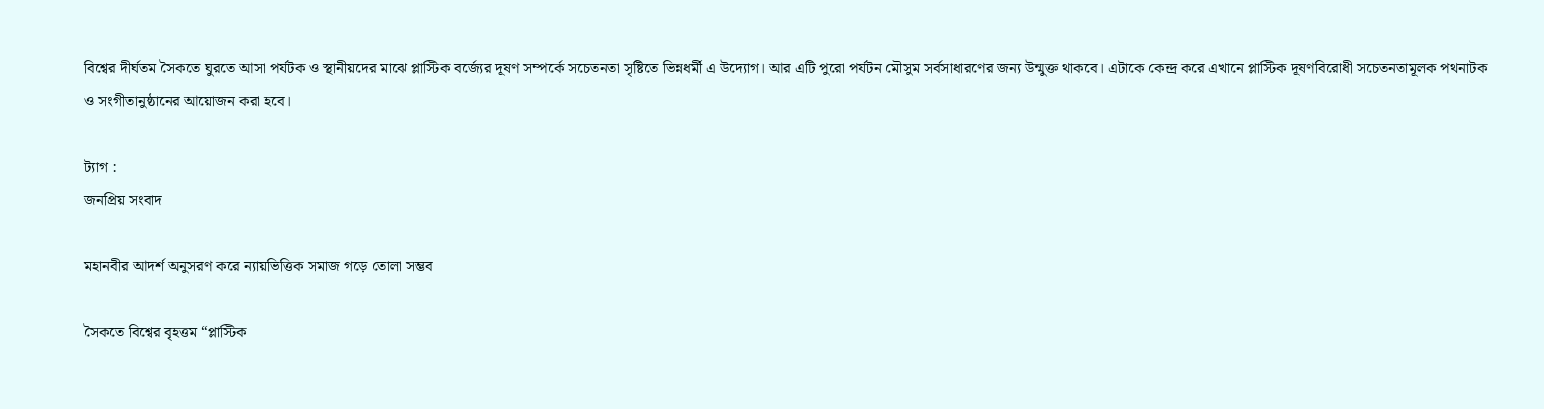বিশ্বের দীর্ঘতম সৈকতে ঘুরতে আসা পর্যটক ও স্থানীয়দের মাঝে প্লাস্টিক বর্জ্যের দূষণ সম্পর্কে সচেতনতা সৃষ্টিতে ভিন্নধর্মী এ উদ্যোগ। আর এটি পুরো পর্যটন মৌসুম সর্বসাধারণের জন্য উন্মুক্ত থাকবে। এটাকে কেন্দ্র করে এখানে প্লাস্টিক দূষণবিরোধী সচেতনতামূলক পথনাটক ও সংগীতানুষ্ঠানের আয়োজন করা হবে।

ট্যাগ :
জনপ্রিয় সংবাদ

মহানবীর আদর্শ অনুসরণ করে ন্যায়ভিত্তিক সমাজ গড়ে তোলা সম্ভব

সৈকতে বিশ্বের বৃহত্তম “প্লাস্টিক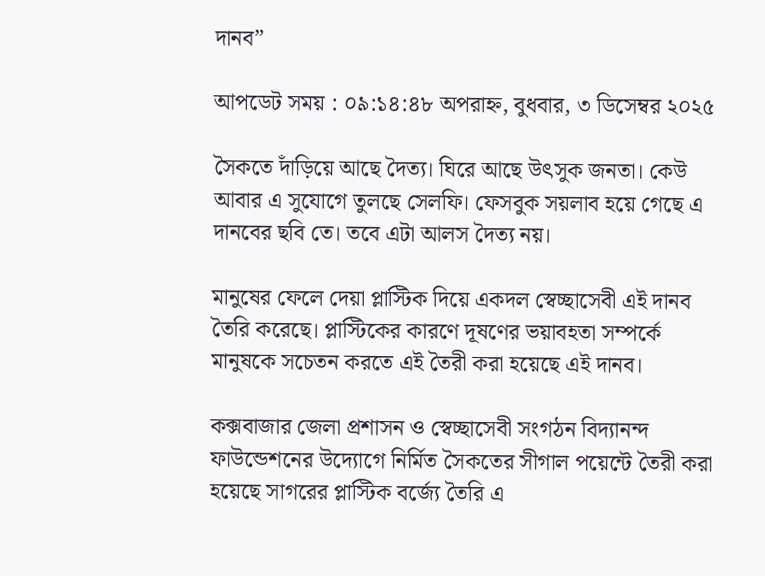দানব”

আপডেট সময় : ০৯:১৪:৪৮ অপরাহ্ন, বুধবার, ৩ ডিসেম্বর ২০২৫

সৈকতে দাঁড়িয়ে আছে দৈত্য। ঘিরে আছে উৎসুক জনতা। কেউ আবার এ সুযোগে তুলছে সেলফি। ফেসবুক সয়লাব হয়ে গেছে এ দানবের ছবি তে। তবে এটা আলস দৈত্য নয়।

মানুষের ফেলে দেয়া প্লাস্টিক দিয়ে একদল স্বেচ্ছাসেবী এই দানব তৈরি করেছে। প্লাস্টিকের কারণে দূষণের ভয়াবহতা সম্পর্কে মানুষকে সচেতন করতে এই তৈরী করা হয়েছে এই দানব।

কক্সবাজার জেলা প্রশাসন ও স্বেচ্ছাসেবী সংগঠন বিদ্যানন্দ ফাউন্ডেশনের উদ্যোগে নির্মিত সৈকতের সীগাল পয়েন্টে তৈরী করা হয়েছে সাগরের প্লাস্টিক বর্জ্যে তৈরি এ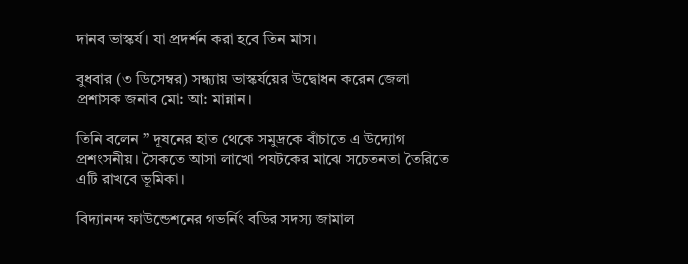দানব ভাস্কর্য। যা প্রদর্শন করা হবে তিন মাস।

বুধবার (৩ ডিসেম্বর) সন্ধ্যায় ভাস্কর্যয়ের উদ্বোধন করেন জেলা প্রশাসক জনাব মো: আ: মান্নান।

তিনি বলেন ” দূষনের হাত থেকে সমুদ্রকে বাঁচাতে এ উদ্যোগ প্রশংসনীয়। সৈকতে আসা লাখো পযটকের মাঝে সচেতনতা তৈরিতে এটি রাখবে ভূমিকা।

বিদ্যানন্দ ফাউন্ডেশনের গভর্নিং বডির সদস্য জামাল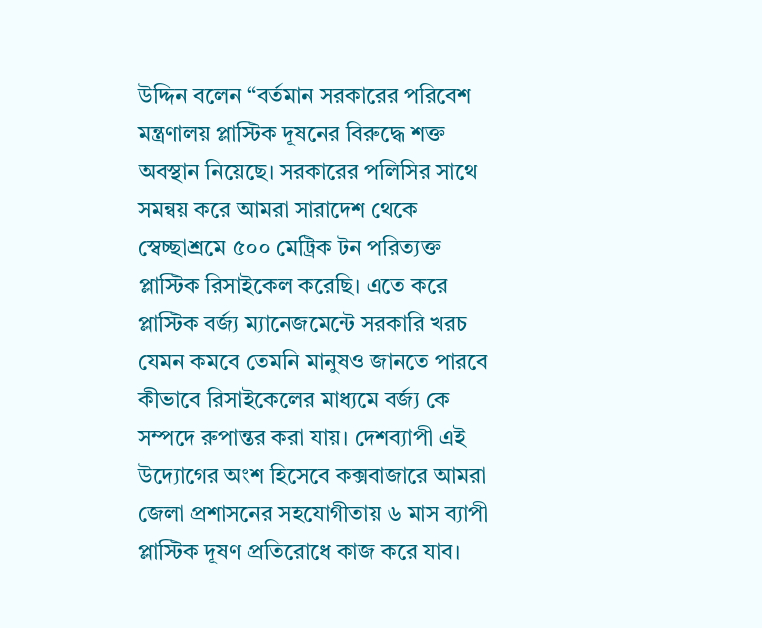উদ্দিন বলেন “বর্তমান সরকারের পরিবেশ মন্ত্রণালয় প্লাস্টিক দূষনের বিরুদ্ধে শক্ত অবস্থান নিয়েছে। সরকারের পলিসির সাথে সমন্বয় করে আমরা সারাদেশ থেকে স্বেচ্ছাশ্রমে ৫০০ মেট্রিক টন পরিত্যক্ত প্লাস্টিক রিসাইকেল করেছি। এতে করে প্লাস্টিক বর্জ্য ম্যানেজমেন্টে সরকারি খরচ যেমন কমবে তেমনি মানুষও জানতে পারবে কীভাবে রিসাইকেলের মাধ্যমে বর্জ্য কে সম্পদে রুপান্তর করা যায়। দেশব্যাপী এই উদ্যোগের অংশ হিসেবে কক্সবাজারে আমরা জেলা প্রশাসনের সহযোগীতায় ৬ মাস ব্যাপী প্লাস্টিক দূষণ প্রতিরোধে কাজ করে যাব।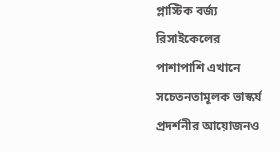প্লাস্টিক বর্জ্য রিসাইকেলের পাশাপাশি এখানে সচেতনতামূলক ভাস্কর্য প্রদর্শনীর আয়োজনও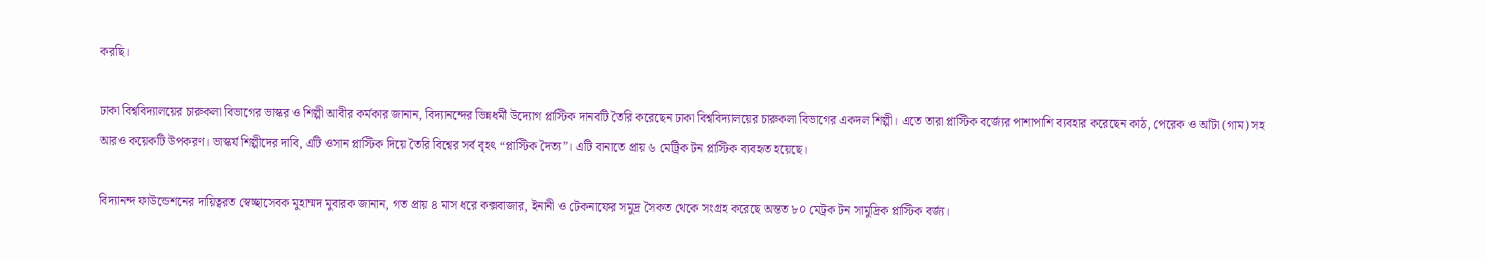করছি।

ঢাকা বিশ্ববিদ্যালয়ের চারুকলা বিভাগের ভাস্কর ও শিল্পী আবীর কর্মকার জানান, বিদ্যানন্দের ভিন্নধর্মী উদ্যোগ প্লাস্টিক দানবটি তৈরি করেছেন ঢাকা বিশ্ববিদ্যালয়ের চারুকলা বিভাগের একদল শিল্পী। এতে তারা প্লাস্টিক বর্জ্যের পাশাপাশি ব্যবহার করেছেন কাঠ, পেরেক ও আঁটা (গাম) সহ আরও কয়েকটি উপকরণ। ভাস্কর্য শিল্পীদের দাবি, এটি ওসান প্লাস্টিক দিয়ে তৈরি বিশ্বের সর্ব বৃহৎ “প্লাস্টিক দৈত্য”। এটি বানাতে প্রায় ৬ মেট্রিক টন প্লাস্টিক ব্যবহৃত হয়েছে।

বিদ্যানন্দ ফাউন্ডেশনের দায়িত্বরত স্বেচ্ছাসেবক মুহাম্মদ মুবারক জানান, গত প্রায় ৪ মাস ধরে কক্সবাজার, ইনানী ও টেকনাফের সমুদ্র সৈকত থেকে সংগ্রহ করেছে অন্তত ৮০ মেট্রক টন সামুদ্রিক প্লাস্টিক বর্জ্য।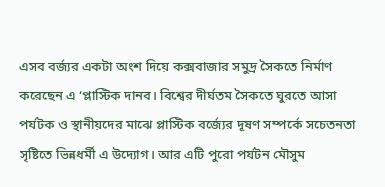এসব বর্জ্যর একটা অংশ দিয়ে কক্সবাজার সমুদ্র সৈকতে নির্মাণ করেছেন এ ‘প্লাস্টিক দানব। বিশ্বের দীর্ঘতম সৈকতে ঘুরতে আসা পর্যটক ও স্থানীয়দের মাঝে প্লাস্টিক বর্জ্যের দূষণ সম্পর্কে সচেতনতা সৃষ্টিতে ভিন্নধর্মী এ উদ্যোগ। আর এটি পুরো পর্যটন মৌসুম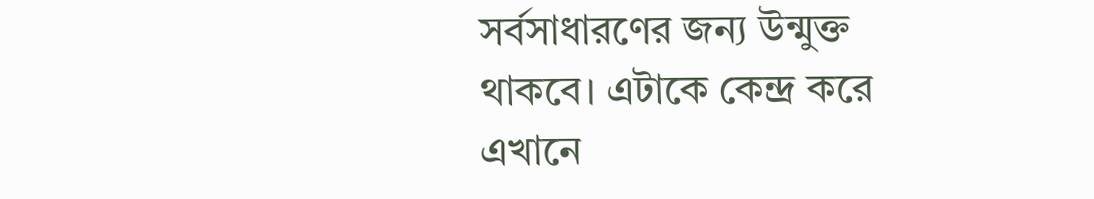সর্বসাধারণের জন্য উন্মুক্ত থাকবে। এটাকে কেন্দ্র করে এখানে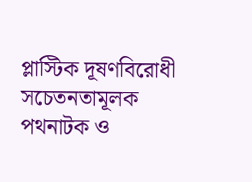প্লাস্টিক দূষণবিরোধী সচেতনতামূলক পথনাটক ও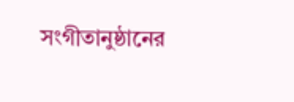সংগীতানুষ্ঠানের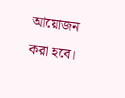আয়োজন করা হবে।